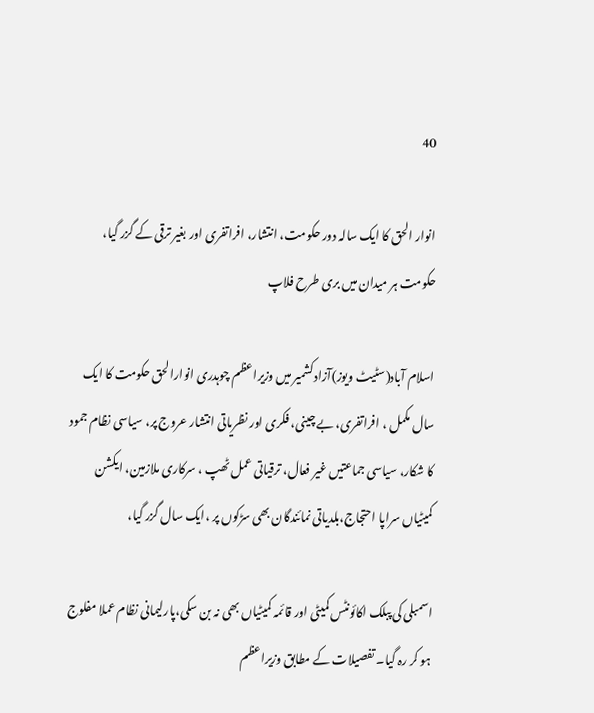40

انوار الحق کا ایک سالہ دور حکومت، انتشار، افراتفری اور بغیر ترقی کے گزر گیا، حکومت ہر میدان میں بری طرح فلاپ

اسلام آباد(سٹیٹ ویوز)آزادکشمیر میں وزیراعظم چوہدری انوارالحق حکومت کا ایک سال مکمل ، افراتفری، بے چینی، فکری اور نظریاتی انتشار عروج پر، سیاسی نظام جمود کا شکار، سیاسی جماعتیں غیر فعال، ترقیاتی عمل ٹھپ ، سرکاری ملازمین، ایکشن کمیٹیاں سراپا احتجاج،بلدیاتی نمائندگان بھی سڑکوں پر ،ایک سال گزر گیا،

اسمبلی کی پبلک اکائونٹس کمیٹی اور قائمہ کمیٹیاں بھی نہ بن سکی،پارلیمانی نظام عملا مفلوج ہو کر رہ گیا۔ تفصیلات کے مطابق وزیراعظم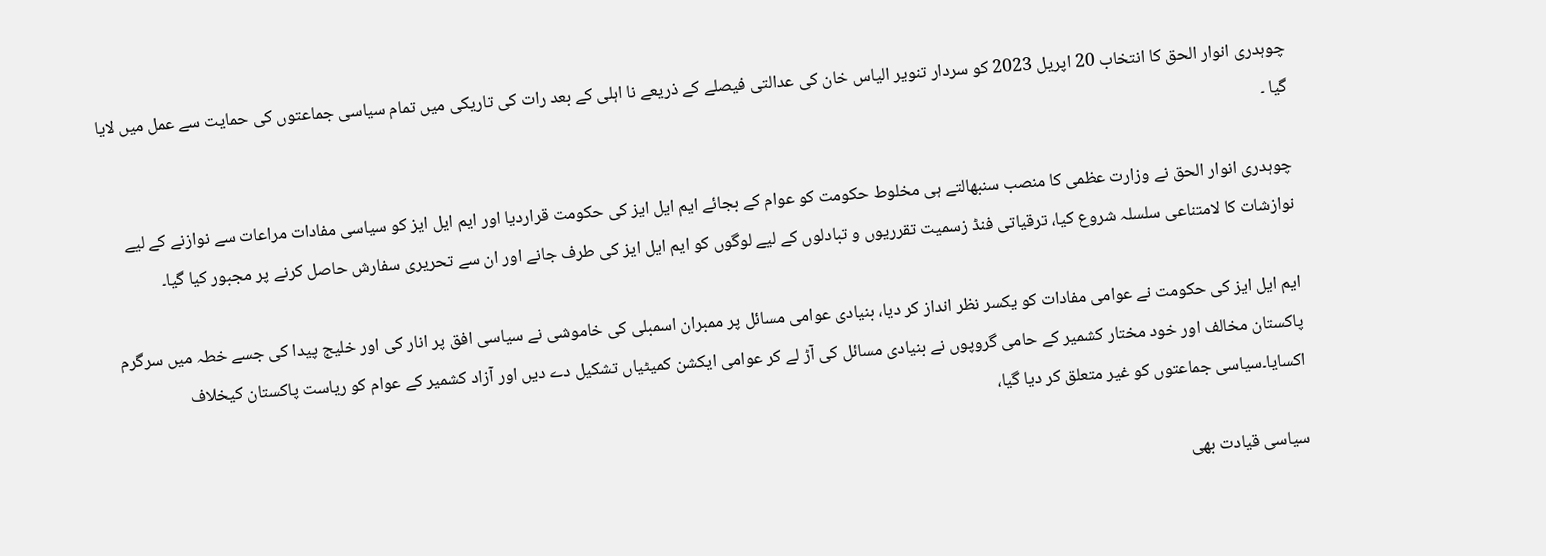چوہدری انوار الحق کا انتخاب 20 اپریل 2023 کو سردار تنویر الیاس خان کی عدالتی فیصلے کے ذریعے نا اہلی کے بعد رات کی تاریکی میں تمام سیاسی جماعتوں کی حمایت سے عمل میں لایا گیا ۔

چوہدری انوار الحق نے وزارت عظمی کا منصب سنبھالتے ہی مخلوط حکومت کو عوام کے بجائے ایم ایل ایز کی حکومت قراردیا اور ایم ایل ایز کو سیاسی مفادات مراعات سے نوازنے کے لیے نوازشات کا لامتناعی سلسلہ شروع کیا، ترقیاتی فنڈ زسمیت تقرریوں و تبادلوں کے لیے لوگوں کو ایم ایل ایز کی طرف جانے اور ان سے تحریری سفارش حاصل کرنے پر مجبور کیا گیا۔

ایم ایل ایز کی حکومت نے عوامی مفادات کو یکسر نظر انداز کر دیا، بنیادی عوامی مسائل پر ممبران اسمبلی کی خاموشی نے سیاسی افق پر انار کی اور خلیج پیدا کی جسے خطہ میں سرگرم پاکستان مخالف اور خود مختار کشمیر کے حامی گروپوں نے بنیادی مسائل کی آڑ لے کر عوامی ایکشن کمیٹیاں تشکیل دے دیں اور آزاد کشمیر کے عوام کو ریاست پاکستان کیخلاف اکسایا۔سیاسی جماعتوں کو غیر متعلق کر دیا گیا،

سیاسی قیادت بھی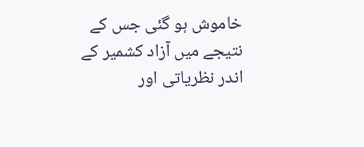خاموش ہو گئی جس کے نتیجے میں آزاد کشمیر کے اندر نظریاتی اور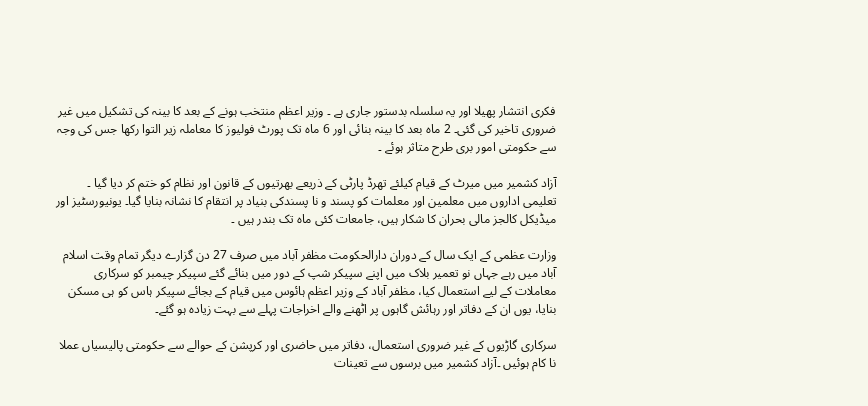فکری انتشار پھیلا اور یہ سلسلہ بدستور جاری ہے ۔ وزیر اعظم منتخب ہونے کے بعد کا بینہ کی تشکیل میں غیر ضروری تاخیر کی گئی۔ 2 ماہ بعد کا بینہ بنائی اور 6 ماہ تک پورٹ فولیوز کا معاملہ زیر التوا رکھا جس کی وجہ سے حکومتی امور بری طرح متاثر ہوئے ۔

آزاد کشمیر میں میرٹ کے قیام کیلئے تھرڈ پارٹی کے ذریعے بھرتیوں کے قانون اور نظام کو ختم کر دیا گیا ۔ تعلیمی اداروں میں معلمین اور معلمات کو پسند و نا پسندکی بنیاد پر انتقام کا نشانہ بنایا گیا۔ یونیورسٹیز اور میڈیکل کالجز مالی بحران کا شکار ہیں، جامعات کئی ماہ تک بندر ہیں ۔

وزارت عظمی کے ایک سال کے دوران دارالحکومت مظفر آباد میں صرف 27 دن گزارے دیگر تمام وقت اسلام آباد میں رہے جہاں نو تعمیر بلاک میں اپنے سپیکر شپ کے دور میں بنائے گئے سپیکر چیمبر کو سرکاری معاملات کے لیے استعمال کیا، مظفر آباد کے وزیر اعظم ہائوس میں قیام کے بجائے سپیکر ہاس کو ہی مسکن بنایا، یوں ان کے دفاتر اور رہائش گاہوں پر اٹھنے والے اخراجات پہلے سے بہت زیادہ ہو گئے۔

سرکاری گاڑیوں کے غیر ضروری استعمال، دفاتر میں حاضری اور کرپشن کے حوالے سے حکومتی پالیسیاں عملا نا کام ہوئیں ۔آزاد کشمیر میں برسوں سے تعینات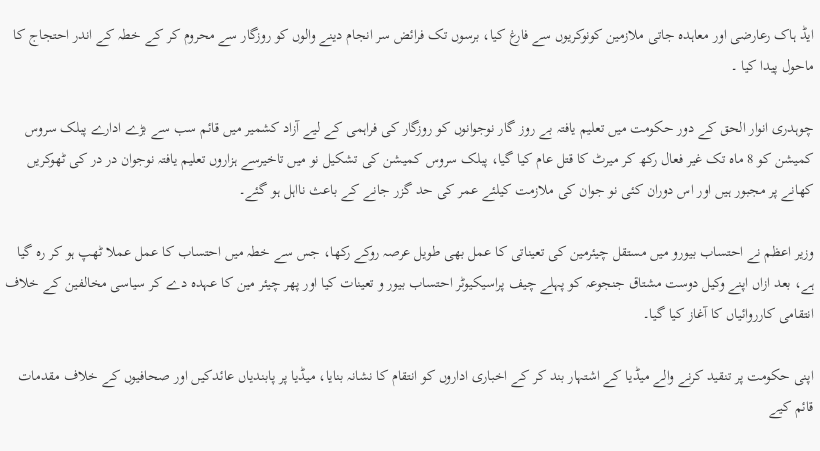ایڈ ہاک رعارضی اور معاہدہ جاتی ملازمین کونوکریوں سے فارغ کیا، برسوں تک فرائض سر انجام دینے والوں کو روزگار سے محروم کر کے خطہ کے اندر احتجاج کا ماحول پیدا کیا ۔

چوہدری انوار الحق کے دور حکومت میں تعلیم یافتہ بے روز گار نوجوانوں کو روزگار کی فراہمی کے لیے آزاد کشمیر میں قائم سب سے بڑے ادارے پبلک سروس کمیشن کو 8 ماہ تک غیر فعال رکھ کر میرٹ کا قتل عام کیا گیا، پبلک سروس کمیشن کی تشکیل نو میں تاخیرسے ہزاروں تعلیم یافتہ نوجوان در در کی ٹھوکریں کھانے پر مجبور ہیں اور اس دوران کئی نو جوان کی ملازمت کیلئے عمر کی حد گزر جانے کے باعث نااہل ہو گئے۔

وزیر اعظم نے احتساب بیورو میں مستقل چیئرمین کی تعیناتی کا عمل بھی طویل عرصہ روکے رکھا، جس سے خطہ میں احتساب کا عمل عملا ٹھپ ہو کر رہ گیا ہے، بعد ازاں اپنے وکیل دوست مشتاق جنجوعہ کو پہلے چیف پراسیکیوٹر احتساب بیور و تعینات کیا اور پھر چیئر مین کا عہدہ دے کر سیاسی مخالفین کے خلاف انتقامی کارروائیاں کا آغاز کیا گیا۔

اپنی حکومت پر تنقید کرنے والے میڈیا کے اشتہار بند کر کے اخباری اداروں کو انتقام کا نشانہ بنایا، میڈیا پر پابندیاں عائدکیں اور صحافیوں کے خلاف مقدمات قائم کیے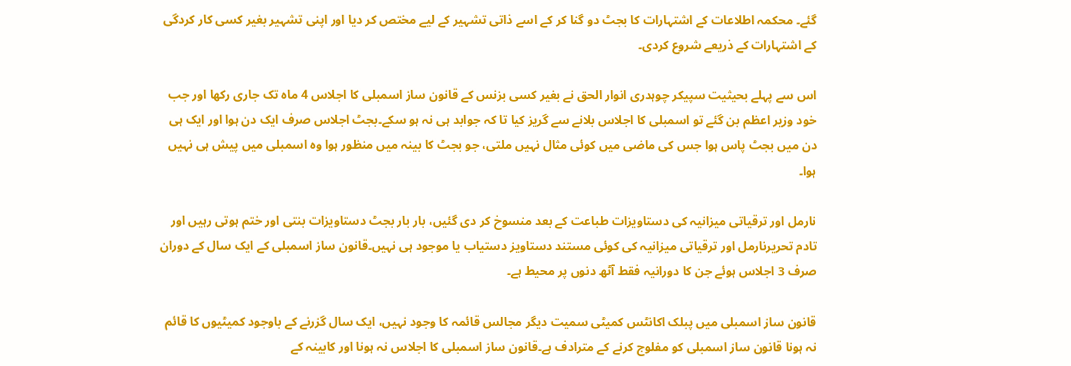گئے۔ محکمہ اطلاعات کے اشتہارات کا بجٹ دو گنا کر کے اسے ذاتی تشہیر کے لیے مختص کر دیا اور اپنی تشہیر بغیر کسی کار کردگی کے اشتہارات کے ذریعے شروع کردی۔

اس سے پہلے بحیثیت سپیکر چوہدری انوار الحق نے بغیر کسی بزنس کے قانون ساز اسمبلی کا اجلاس 4 ماہ تک جاری رکھا اور جب خود وزیر اعظم بن گئے تو اسمبلی کا اجلاس بلانے سے گریز کیا تا کہ جوابد ہی نہ ہو سکے۔بجٹ اجلاس صرف ایک دن ہوا اور ایک ہی دن میں بجٹ پاس ہوا جس کی ماضی میں کوئی مثال نہیں ملتی، جو بجٹ کا بینہ میں منظور ہوا وہ اسمبلی میں پیش ہی نہیں ہوا۔

نارمل اور ترقیاتی میزانیہ کی دستاویزات طباعت کے بعد منسوخ کر دی گئیں، بار بار بجٹ دستاویزات بنتی اور ختم ہوتی رہیں اور تادم تحریرنارمل اور ترقیاتی میزانیہ کی کوئی مستند دستاویز دستیاب یا موجود ہی نہیں۔قانون ساز اسمبلی کے ایک سال کے دوران صرف 3 اجلاس ہوئے جن کا دورانیہ فقط آٹھ دنوں پر محیط ہے۔

قانون ساز اسمبلی میں پبلک اکانٹس کمیٹی سمیت دیگر مجالس قائمہ کا وجود نہیں، ایک سال گزرنے کے باوجود کمیٹیوں کا قائم نہ ہونا قانون ساز اسمبلی کو مفلوج کرنے کے مترادف ہے۔قانون ساز اسمبلی کا اجلاس نہ ہونا اور کابینہ کے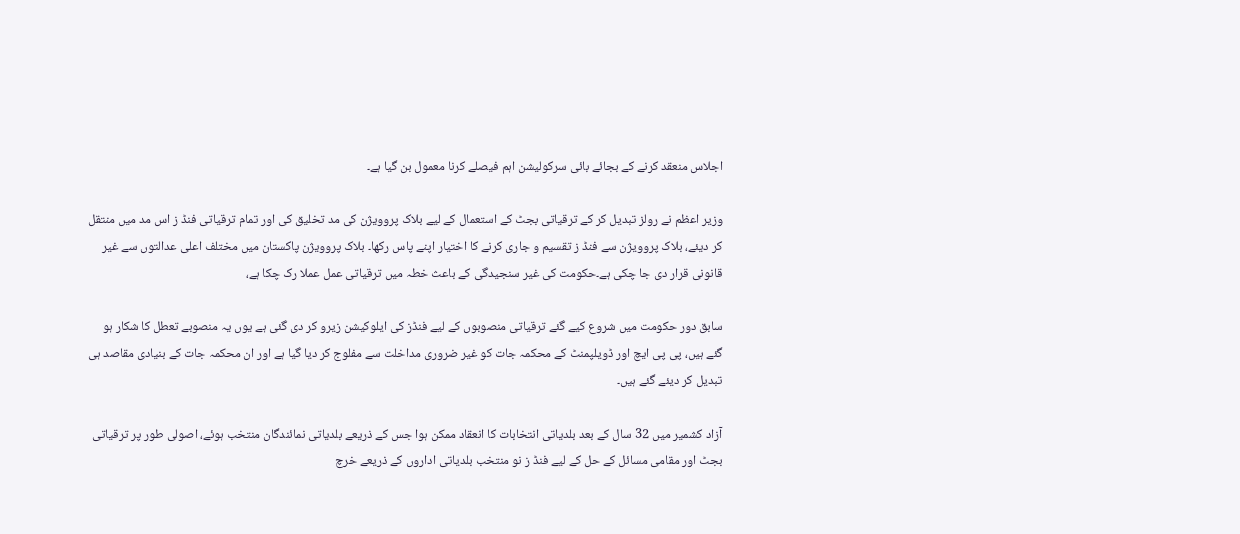اجلاس منعقد کرنے کے بجائے بائی سرکولیشن اہم فیصلے کرنا معمول بن گیا ہے۔

وزیر اعظم نے رولز تبدیل کر کے ترقیاتی بجٹ کے استعمال کے لیے بلاک پروویژن کی مد تخلیق کی اور تمام ترقیاتی فنڈ ز اس مد میں منتقل کر دیئے، بلاک پروویژن سے فنڈ ز تقسیم و جاری کرنے کا اختیار اپنے پاس رکھا۔ بلاک پروویژن پاکستان میں مختلف اعلی عدالتوں سے غیر قانونی قرار دی جا چکی ہے۔حکومت کی غیر سنجیدگی کے باعث خطہ میں ترقیاتی عمل عملا رک چکا ہے،

سابق دور حکومت میں شروع کیے گئے ترقیاتی منصوبوں کے لیے فنڈز کی ایلوکیشن زیرو کر دی گئی ہے یوں یہ منصوبے تعطل کا شکار ہو گئے ہیں، پی پی ایچ اور ڈویلپمنٹ کے محکمہ جات کو غیر ضروری مداخلت سے مفلوج کر دیا گیا ہے اور ان محکمہ جات کے بنیادی مقاصد ہی تبدیل کر دیئے گئے ہیں۔

آزاد کشمیر میں 32 سال کے بعد بلدیاتی انتخابات کا انعقاد ممکن ہوا جس کے ذریعے بلدیاتی نمائندگان منتخب ہوئے، اصولی طور پر ترقیاتی بجٹ اور مقامی مسائل کے حل کے لیے فنڈ ز نو منتخب بلدیاتی اداروں کے ذریعے خرچ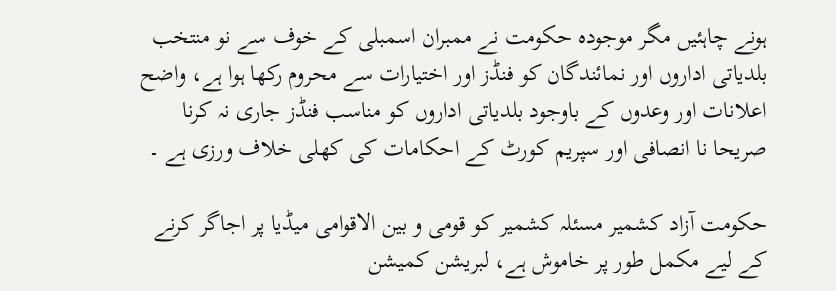ہونے چاہئیں مگر موجودہ حکومت نے ممبران اسمبلی کے خوف سے نو منتخب بلدیاتی اداروں اور نمائندگان کو فنڈز اور اختیارات سے محروم رکھا ہوا ہے، واضح اعلانات اور وعدوں کے باوجود بلدیاتی اداروں کو مناسب فنڈز جاری نہ کرنا صریحا نا انصافی اور سپریم کورٹ کے احکامات کی کھلی خلاف ورزی ہے ۔

حکومت آزاد کشمیر مسئلہ کشمیر کو قومی و بین الاقوامی میڈیا پر اجاگر کرنے کے لیے مکمل طور پر خاموش ہے، لبریشن کمیشن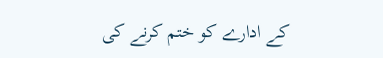کے ادارے کو ختم کرنے کی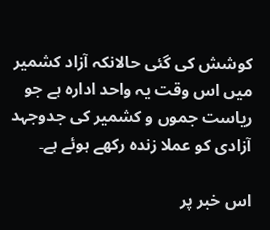کوشش کی گئی حالانکہ آزاد کشمیر میں اس وقت یہ واحد ادارہ ہے جو ریاست جموں و کشمیر کی جدوجہد آزادی کو عملا زندہ رکھے ہوئے ہے۔

اس خبر پر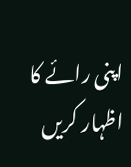اپنی رائے کا اظہار کریں